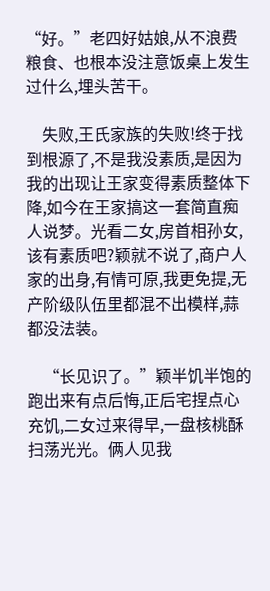“好。”老四好姑娘,从不浪费粮食、也根本没注意饭桌上发生过什么,埋头苦干。

    失败,王氏家族的失败!终于找到根源了,不是我没素质,是因为我的出现让王家变得素质整体下降,如今在王家搞这一套简直痴人说梦。光看二女,房首相孙女,该有素质吧?颖就不说了,商户人家的出身,有情可原,我更免提,无产阶级队伍里都混不出模样,蒜都没法装。

    “长见识了。”颖半饥半饱的跑出来有点后悔,正后宅捏点心充饥,二女过来得早,一盘核桃酥扫荡光光。俩人见我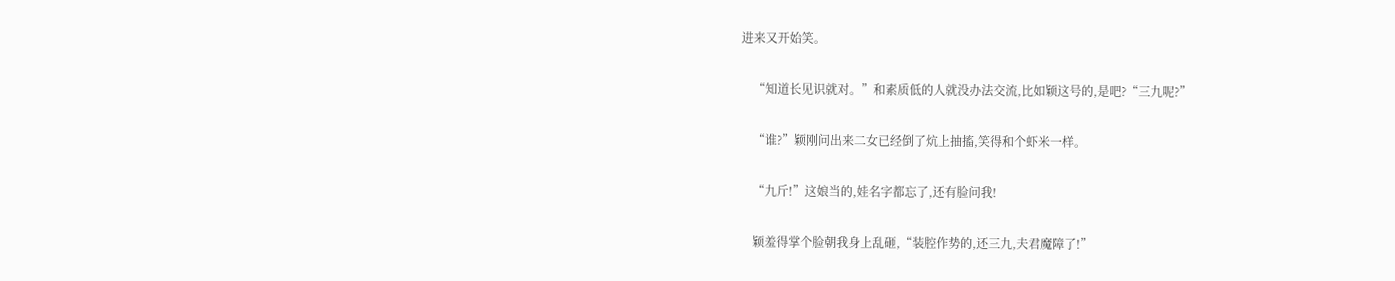进来又开始笑。

    “知道长见识就对。”和素质低的人就没办法交流,比如颖这号的,是吧?“三九呢?”

    “谁?”颖刚问出来二女已经倒了炕上抽搐,笑得和个虾米一样。

    “九斤!”这娘当的,娃名字都忘了,还有脸问我!

    颖羞得掌个脸朝我身上乱砸,“装腔作势的,还三九,夫君魔障了!”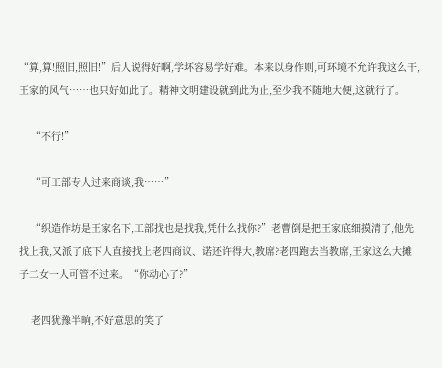“算,算!照旧,照旧!”后人说得好啊,学坏容易学好难。本来以身作则,可环境不允许我这么干,王家的风气……也只好如此了。精神文明建设就到此为止,至少我不随地大便,这就行了。

    “不行!”

    “可工部专人过来商谈,我……”

    “织造作坊是王家名下,工部找也是找我,凭什么找你?”老曹倒是把王家底细摸清了,他先找上我,又派了底下人直接找上老四商议、诺还许得大,教席?老四跑去当教席,王家这么大摊子二女一人可管不过来。“你动心了?”

    老四犹豫半晌,不好意思的笑了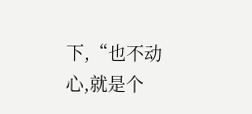下,“也不动心,就是个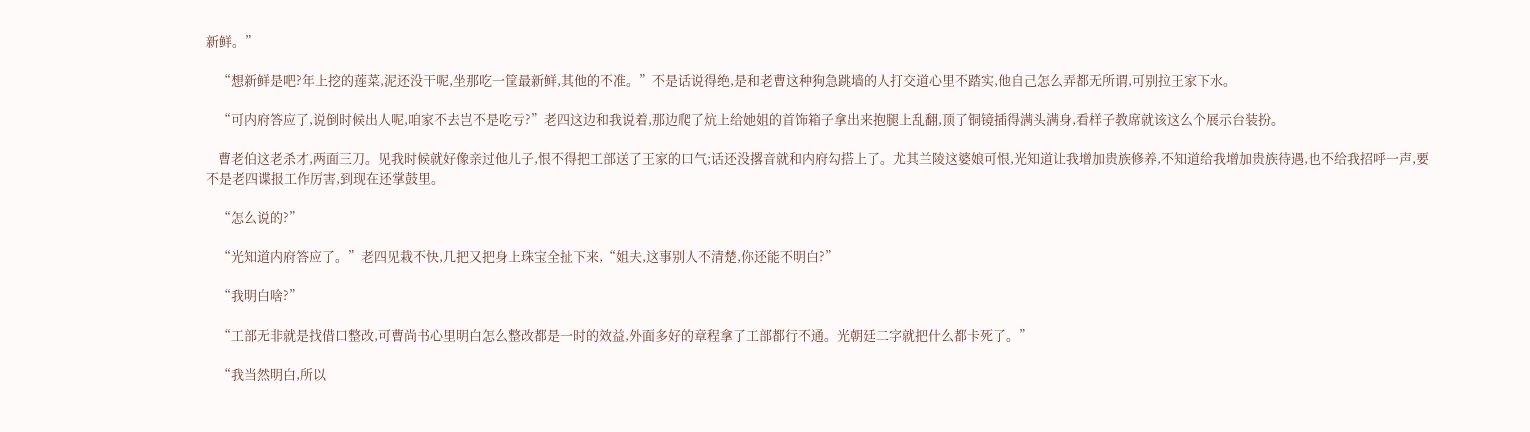新鲜。”

    “想新鲜是吧?年上挖的莲菜,泥还没干呢,坐那吃一筐最新鲜,其他的不准。”不是话说得绝,是和老曹这种狗急跳墙的人打交道心里不踏实,他自己怎么弄都无所谓,可别拉王家下水。

    “可内府答应了,说倒时候出人呢,咱家不去岂不是吃亏?”老四这边和我说着,那边爬了炕上给她姐的首饰箱子拿出来抱腿上乱翻,顶了铜镜插得满头满身,看样子教席就该这么个展示台装扮。

    曹老伯这老杀才,两面三刀。见我时候就好像亲过他儿子,恨不得把工部送了王家的口气;话还没撂音就和内府勾搭上了。尤其兰陵这婆娘可恨,光知道让我增加贵族修养,不知道给我增加贵族待遇,也不给我招呼一声,要不是老四谍报工作厉害,到现在还掌鼓里。

    “怎么说的?”

    “光知道内府答应了。”老四见栽不快,几把又把身上珠宝全扯下来,“姐夫,这事别人不清楚,你还能不明白?”

    “我明白啥?”

    “工部无非就是找借口整改,可曹尚书心里明白怎么整改都是一时的效益,外面多好的章程拿了工部都行不通。光朝廷二字就把什么都卡死了。”

    “我当然明白,所以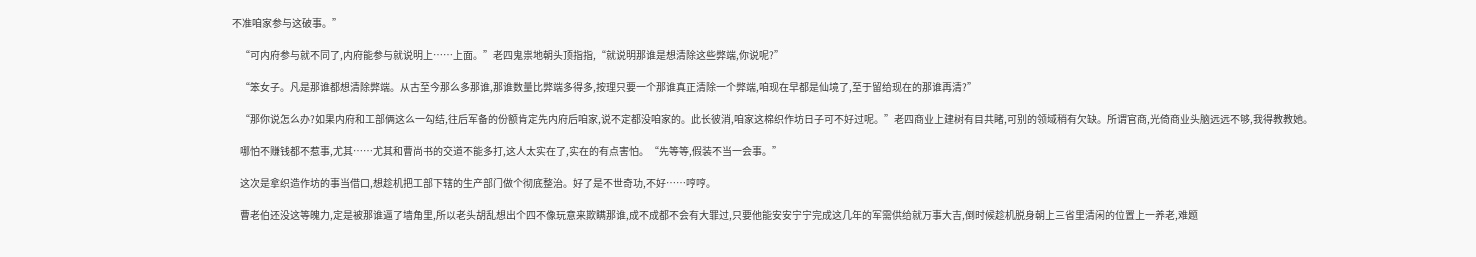不准咱家参与这破事。”

    “可内府参与就不同了,内府能参与就说明上……上面。”老四鬼祟地朝头顶指指,“就说明那谁是想清除这些弊端,你说呢?”

    “笨女子。凡是那谁都想清除弊端。从古至今那么多那谁,那谁数量比弊端多得多,按理只要一个那谁真正清除一个弊端,咱现在早都是仙境了,至于留给现在的那谁再清?”

    “那你说怎么办?如果内府和工部俩这么一勾结,往后军备的份额肯定先内府后咱家,说不定都没咱家的。此长彼消,咱家这棉织作坊日子可不好过呢。”老四商业上建树有目共睹,可别的领域稍有欠缺。所谓官商,光倚商业头脑远远不够,我得教教她。

    哪怕不赚钱都不惹事,尤其……尤其和曹尚书的交道不能多打,这人太实在了,实在的有点害怕。“先等等,假装不当一会事。”

    这次是拿织造作坊的事当借口,想趁机把工部下辖的生产部门做个彻底整治。好了是不世奇功,不好……哼哼。

    曹老伯还没这等魄力,定是被那谁逼了墙角里,所以老头胡乱想出个四不像玩意来欺瞒那谁,成不成都不会有大罪过,只要他能安安宁宁完成这几年的军需供给就万事大吉,倒时候趁机脱身朝上三省里清闲的位置上一养老,难题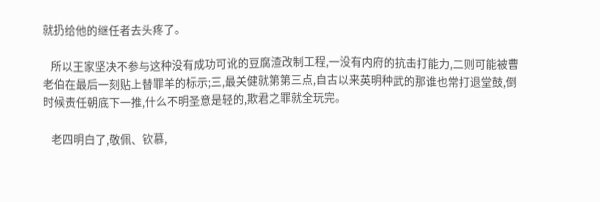就扔给他的继任者去头疼了。

    所以王家坚决不参与这种没有成功可讹的豆腐渣改制工程,一没有内府的抗击打能力,二则可能被曹老伯在最后一刻贴上替罪羊的标示;三,最关健就第第三点,自古以来英明种武的那谁也常打退堂鼓,倒时候责任朝底下一推,什么不明圣意是轻的,欺君之罪就全玩完。

    老四明白了,敬佩、钦慕,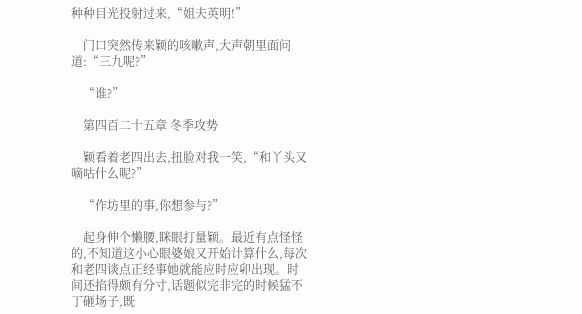种种目光投射过来,“姐夫英明!”

    门口突然传来颖的咳嗽声,大声朝里面问道:“三九呢?”

    “谁?”

    第四百二十五章 冬季攻势

    颖看着老四出去,扭脸对我一笑,“和丫头又嘀咕什么呢?”

    “作坊里的事,你想参与?”

    起身伸个懒腰,眯眼打量颖。最近有点怪怪的,不知道这小心眼婆娘又开始计算什么,每次和老四谈点正经事她就能应时应卯出现。时间还掐得颇有分寸,话题似完非完的时候猛不丁砸场子,既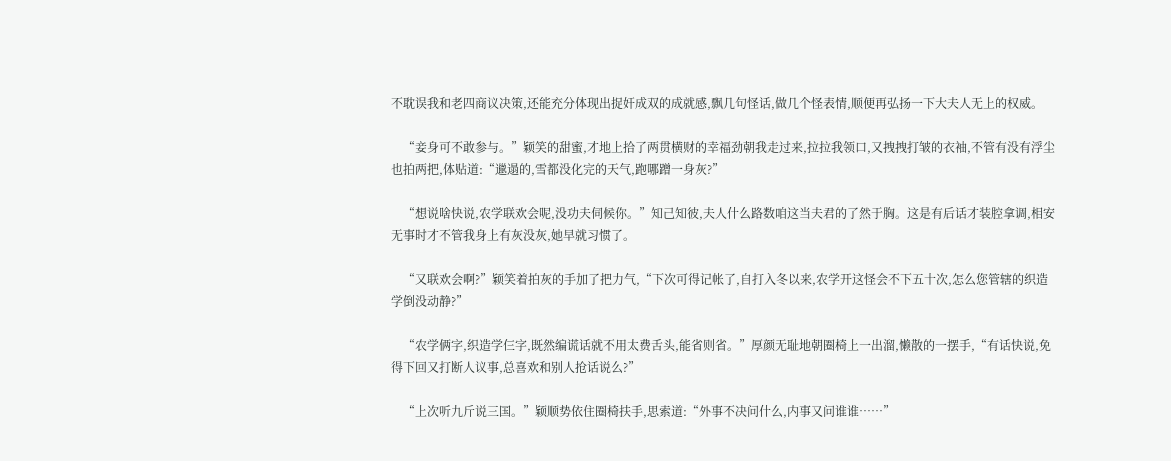不耽误我和老四商议决策,还能充分体现出捉奸成双的成就感,飘几句怪话,做几个怪表情,顺便再弘扬一下大夫人无上的权威。

    “妾身可不敢参与。”颖笑的甜蜜,才地上拾了两贯横财的幸福劲朝我走过来,拉拉我领口,又拽拽打皱的衣袖,不管有没有浮尘也拍两把,体贴道:“邋遢的,雪都没化完的天气,跑哪蹭一身灰?”

    “想说啥快说,农学联欢会呢,没功夫伺候你。”知己知彼,夫人什么路数咱这当夫君的了然于胸。这是有后话才装腔拿调,相安无事时才不管我身上有灰没灰,她早就习惯了。

    “又联欢会啊?”颖笑着拍灰的手加了把力气,“下次可得记帐了,自打入冬以来,农学开这怪会不下五十次,怎么您管辖的织造学倒没动静?”

    “农学俩字,织造学仨字,既然编谎话就不用太费舌头,能省则省。”厚颜无耻地朝圈椅上一出溜,懒散的一摆手,“有话快说,免得下回又打断人议事,总喜欢和别人抢话说么?”

    “上次听九斤说三国。”颖顺势依住圈椅扶手,思索道:“外事不决问什么,内事又问谁谁……”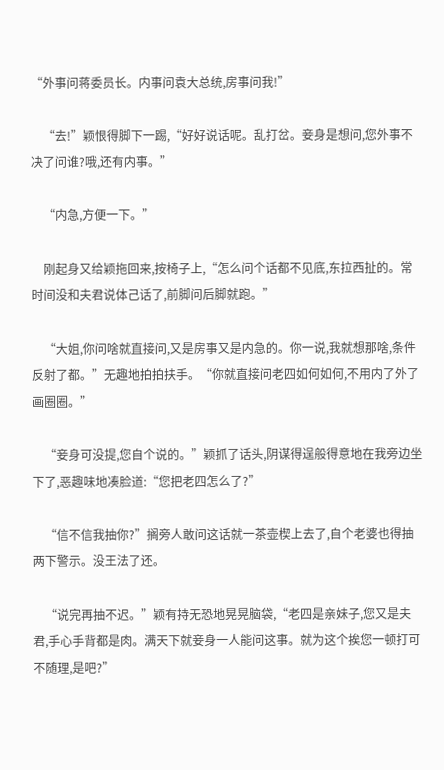“外事问蒋委员长。内事问袁大总统,房事问我!”

    “去!”颖恨得脚下一踢,“好好说话呢。乱打岔。妾身是想问,您外事不决了问谁?哦,还有内事。”

    “内急,方便一下。”

    刚起身又给颖拖回来,按椅子上,“怎么问个话都不见底,东拉西扯的。常时间没和夫君说体己话了,前脚问后脚就跑。”

    “大姐,你问啥就直接问,又是房事又是内急的。你一说,我就想那啥,条件反射了都。”无趣地拍拍扶手。“你就直接问老四如何如何,不用内了外了画圈圈。”

    “妾身可没提,您自个说的。”颖抓了话头,阴谋得逞般得意地在我旁边坐下了,恶趣味地凑脸道:“您把老四怎么了?”

    “信不信我抽你?”搁旁人敢问这话就一茶壶楔上去了,自个老婆也得抽两下警示。没王法了还。

    “说完再抽不迟。”颖有持无恐地晃晃脑袋,“老四是亲妹子,您又是夫君,手心手背都是肉。满天下就妾身一人能问这事。就为这个挨您一顿打可不随理,是吧?”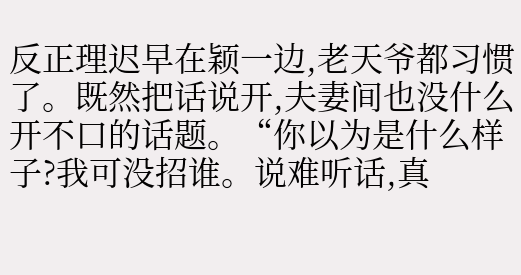反正理迟早在颖一边,老天爷都习惯了。既然把话说开,夫妻间也没什么开不口的话题。“你以为是什么样子?我可没招谁。说难听话,真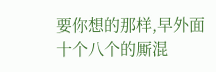要你想的那样,早外面十个八个的厮混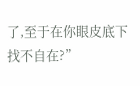了,至于在你眼皮底下找不自在?”